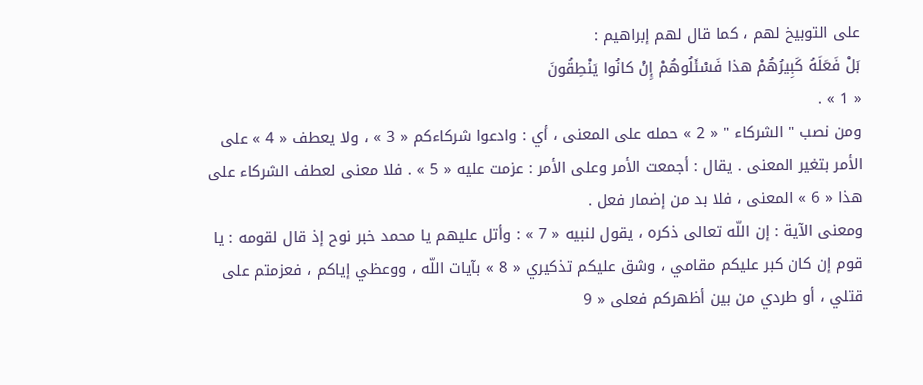على التوبيخ لهم ، كما قال لهم إبراهيم :
بَلْ فَعَلَهُ كَبِيرُهُمْ هذا فَسْئَلُوهُمْ إِنْ كانُوا يَنْطِقُونَ
« 1 » .
ومن نصب " الشركاء " « 2 » حمله على المعنى ، أي : وادعوا شركاءكم « 3 » ، ولا يعطف « 4 » على الأمر بتغير المعنى . يقال : أجمعت الأمر وعلى الأمر : عزمت عليه « 5 » . فلا معنى لعطف الشركاء على هذا « 6 » المعنى ، فلا بد من إضمار فعل .
ومعنى الآية : إن اللّه تعالى ذكره ، يقول لنبيه « 7 » : وأتل عليهم يا محمد خبر نوح إذ قال لقومه : يا قوم إن كان كبر عليكم مقامي ، وشق عليكم تذكيري « 8 » بآيات اللّه ، ووعظي إياكم ، فعزمتم على قتلي ، أو طردي من بين أظهركم فعلى « 9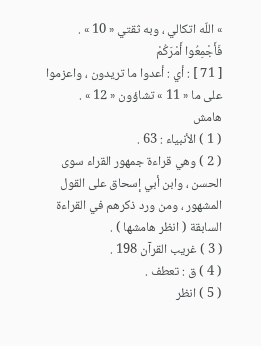» اللّه اتكالي ، وبه ثقتي « 10 » .
فَأَجْمِعُوا أَمْرَكُمْ
[ 71 ] : أي : أعدوا ما تريدون ، واعزموا على ما « 11 » تشاؤون « 12 » .
هامش
( 1 ) الأنبياء : 63 .
( 2 ) وهي قراءة جمهور القراء سوى الحسن ، وابن أبي إسحاق على القول المشهور ، ومن ورد ذكرهم في القراءة السابقة ( انظر هامشها ) .
( 3 ) غريب القرآن 198 .
( 4 ) ق : تعطف .
( 5 ) انظر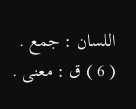اللسان : جمع .
( 6 ) ق : معنى .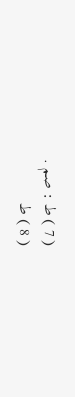( 7 ) ط : صم .
( 8 ) ط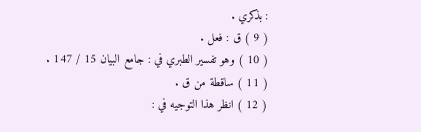: بذكري .
( 9 ) ق : فعل .
( 10 ) وهو تفسير الطبري في : جامع البيان 15 / 147 .
( 11 ) ساقطة من ق .
( 12 ) انظر هذا التوجيه في :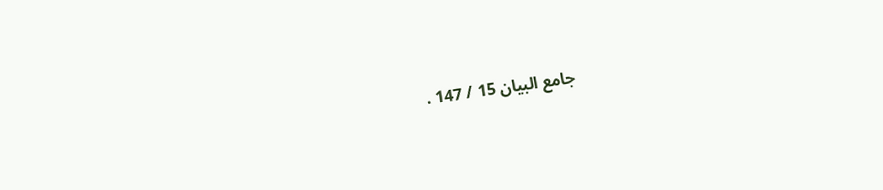جامع البيان 15 / 147 .